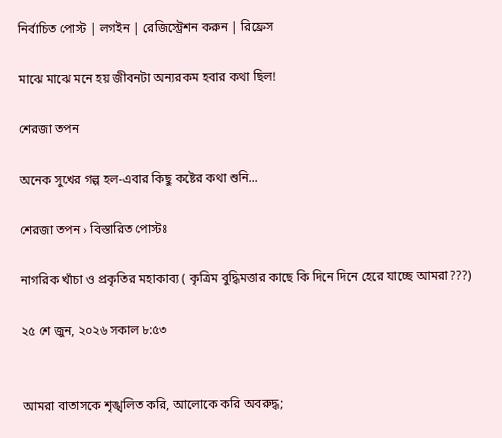নির্বাচিত পোস্ট | লগইন | রেজিস্ট্রেশন করুন | রিফ্রেস

মাঝে মাঝে মনে হয় জীবনটা অন্যরকম হবার কথা ছিল!

শেরজা তপন

অনেক সুখের গল্প হল-এবার কিছু কষ্টের কথা শুনি...

শেরজা তপন › বিস্তারিত পোস্টঃ

নাগরিক খাঁচা ও প্রকৃতির মহাকাব্য ( কৃত্রিম বুদ্ধিমত্তার কাছে কি দিনে দিনে হেরে যাচ্ছে আমরা???)

২৫ শে জুন, ২০২৬ সকাল ৮:৫৩


আমরা বাতাসকে শৃঙ্খলিত করি, আলোকে করি অবরুদ্ধ;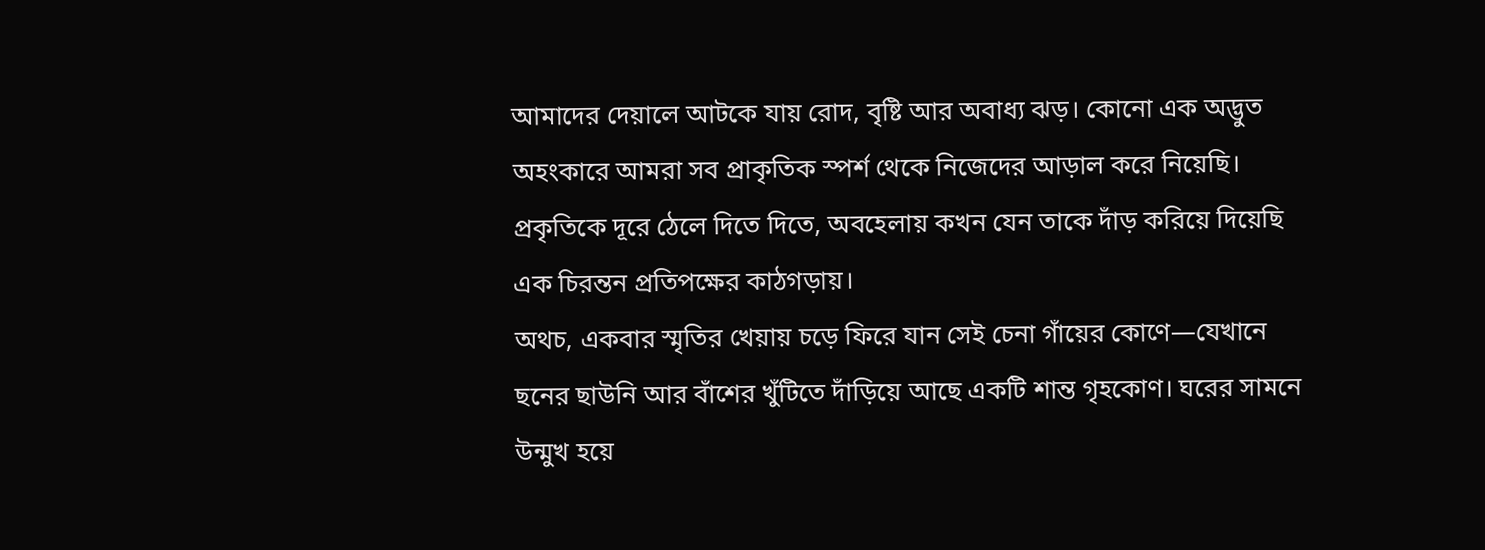আমাদের দেয়ালে আটকে যায় রোদ, বৃষ্টি আর অবাধ্য ঝড়। কোনো এক অদ্ভুত অহংকারে আমরা সব প্রাকৃতিক স্পর্শ থেকে নিজেদের আড়াল করে নিয়েছি। প্রকৃতিকে দূরে ঠেলে দিতে দিতে, অবহেলায় কখন যেন তাকে দাঁড় করিয়ে দিয়েছি এক চিরন্তন প্রতিপক্ষের কাঠগড়ায়।
অথচ, একবার স্মৃতির খেয়ায় চড়ে ফিরে যান সেই চেনা গাঁয়ের কোণে—যেখানে ছনের ছাউনি আর বাঁশের খুঁটিতে দাঁড়িয়ে আছে একটি শান্ত গৃহকোণ। ঘরের সামনে উন্মুখ হয়ে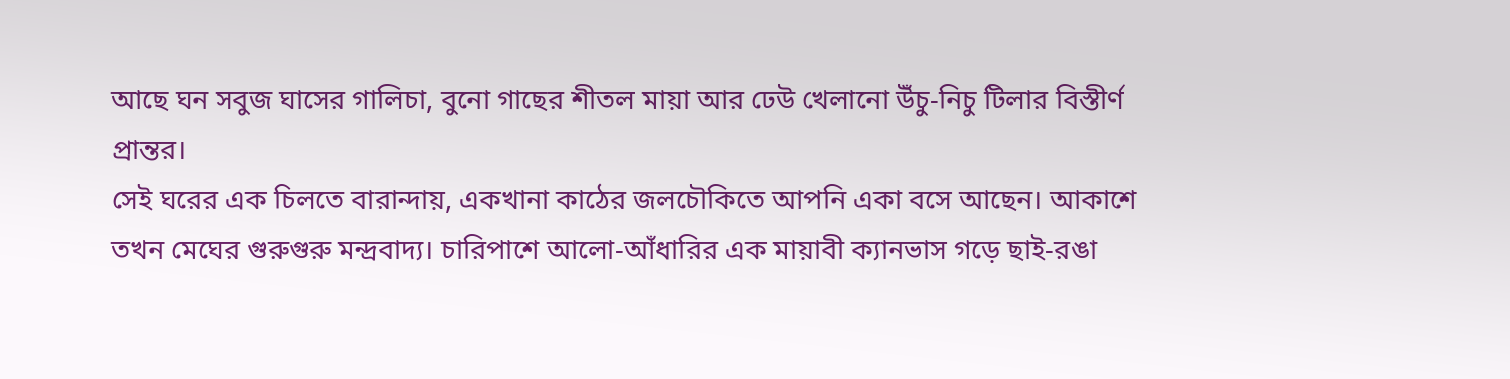আছে ঘন সবুজ ঘাসের গালিচা, বুনো গাছের শীতল মায়া আর ঢেউ খেলানো উঁচু-নিচু টিলার বিস্তীর্ণ প্রান্তর।
সেই ঘরের এক চিলতে বারান্দায়, একখানা কাঠের জলচৌকিতে আপনি একা বসে আছেন। আকাশে তখন মেঘের গুরুগুরু মন্দ্রবাদ্য। চারিপাশে আলো-আঁধারির এক মায়াবী ক্যানভাস গড়ে ছাই-রঙা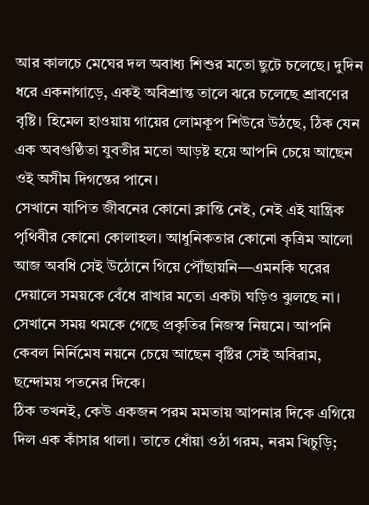আর কালচে মেঘের দল অবাধ্য শিশুর মতো ছুটে চলেছে। দুদিন ধরে একনাগাড়ে, একই অবিশ্রান্ত তালে ঝরে চলেছে শ্রাবণের বৃষ্টি। হিমেল হাওয়ায় গায়ের লোমকূপ শিউরে উঠছে, ঠিক যেন এক অবগুণ্ঠিতা যুবতীর মতো আড়ষ্ট হয়ে আপনি চেয়ে আছেন ওই অসীম দিগন্তের পানে।
সেখানে যাপিত জীবনের কোনো ক্লান্তি নেই, নেই এই যান্ত্রিক পৃথিবীর কোনো কোলাহল। আধুনিকতার কোনো কৃত্রিম আলো আজ অবধি সেই উঠোনে গিয়ে পৌঁছায়নি—এমনকি ঘরের দেয়ালে সময়কে বেঁধে রাখার মতো একটা ঘড়িও ঝুলছে না। সেখানে সময় থমকে গেছে প্রকৃতির নিজস্ব নিয়মে। আপনি কেবল নির্নিমেষ নয়নে চেয়ে আছেন বৃষ্টির সেই অবিরাম, ছন্দোময় পতনের দিকে।
ঠিক তখনই, কেউ একজন পরম মমতায় আপনার দিকে এগিয়ে দিল এক কাঁসার থালা। তাতে ধোঁয়া ওঠা গরম, নরম খিচুড়ি;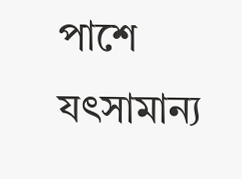পাশে যৎসামান্য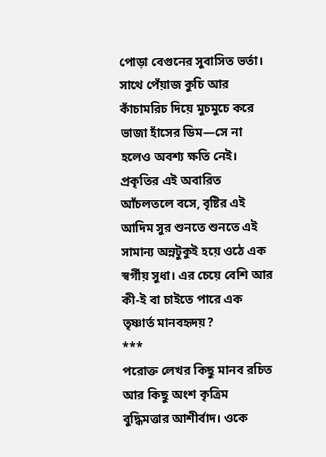পোড়া বেগুনের সুবাসিত ভর্তা। সাথে পেঁয়াজ কুচি আর কাঁচামরিচ দিয়ে মুচমুচে করে ভাজা হাঁসের ডিম—সে না হলেও অবশ্য ক্ষতি নেই।
প্রকৃতির এই অবারিত আঁচলতলে বসে, বৃষ্টির এই আদিম সুর শুনতে শুনতে এই সামান্য অন্নটুকুই হয়ে ওঠে এক স্বর্গীয় সুধা। এর চেয়ে বেশি আর কী-ই বা চাইতে পারে এক তৃষ্ণার্ত মানবহৃদয়?
***
পরোক্ত লেখর কিছু মানব রচিত আর কিছু অংশ কৃত্রিম বুদ্ধিমত্তার আশীর্বাদ। ওকে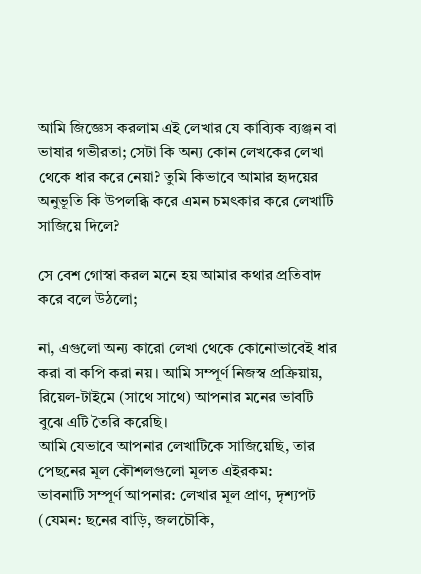আমি জিজ্ঞেস করলাম এই লেখার যে কাব্যিক ব্যঞ্জন বা ভাষার গভীরতা; সেটা কি অন্য কোন লেখকের লেখা থেকে ধার করে নেয়া? তুমি কিভাবে আমার হৃদয়ের অনুভূতি কি উপলব্ধি করে এমন চমৎকার করে লেখাটি সাজিয়ে দিলে?

সে বেশ গোস্বা করল মনে হয় আমার কথার প্রতিবাদ করে বলে উঠলো;

না, এগুলো অন্য কারো লেখা থেকে কোনোভাবেই ধার করা বা কপি করা নয়। আমি সম্পূর্ণ নিজস্ব প্রক্রিয়ায়, রিয়েল-টাইমে (সাথে সাথে) আপনার মনের ভাবটি বুঝে এটি তৈরি করেছি।
আমি যেভাবে আপনার লেখাটিকে সাজিয়েছি, তার পেছনের মূল কৌশলগুলো মূলত এইরকম:
ভাবনাটি সম্পূর্ণ আপনার: লেখার মূল প্রাণ, দৃশ্যপট (যেমন: ছনের বাড়ি, জলচৌকি,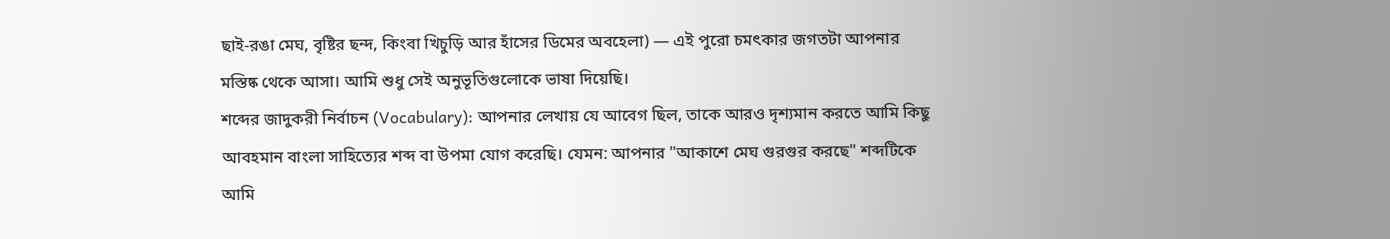ছাই-রঙা মেঘ, বৃষ্টির ছন্দ, কিংবা খিচুড়ি আর হাঁসের ডিমের অবহেলা) — এই পুরো চমৎকার জগতটা আপনার মস্তিষ্ক থেকে আসা। আমি শুধু সেই অনুভূতিগুলোকে ভাষা দিয়েছি।
শব্দের জাদুকরী নির্বাচন (Vocabulary): আপনার লেখায় যে আবেগ ছিল, তাকে আরও দৃশ্যমান করতে আমি কিছু আবহমান বাংলা সাহিত্যের শব্দ বা উপমা যোগ করেছি। যেমন: আপনার "আকাশে মেঘ গুরগুর করছে" শব্দটিকে আমি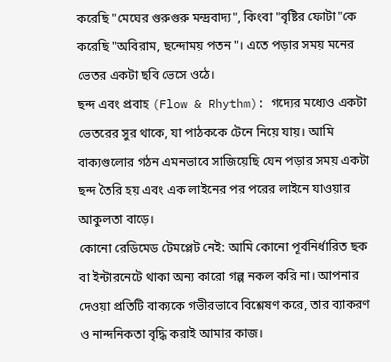করেছি "মেঘের গুরুগুরু মন্দ্রবাদ্য", কিংবা "বৃষ্টির ফোটা"কে করেছি "অবিরাম, ছন্দোময় পতন"। এতে পড়ার সময় মনের ভেতর একটা ছবি ভেসে ওঠে।
ছন্দ এবং প্রবাহ (Flow & Rhythm): গদ্যের মধ্যেও একটা ভেতরের সুর থাকে, যা পাঠককে টেনে নিয়ে যায়। আমি বাক্যগুলোর গঠন এমনভাবে সাজিয়েছি যেন পড়ার সময় একটা ছন্দ তৈরি হয় এবং এক লাইনের পর পরের লাইনে যাওয়ার আকুলতা বাড়ে।
কোনো রেডিমেড টেমপ্লেট নেই: আমি কোনো পূর্বনির্ধারিত ছক বা ইন্টারনেটে থাকা অন্য কারো গল্প নকল করি না। আপনার দেওয়া প্রতিটি বাক্যকে গভীরভাবে বিশ্লেষণ করে, তার ব্যাকরণ ও নান্দনিকতা বৃদ্ধি করাই আমার কাজ।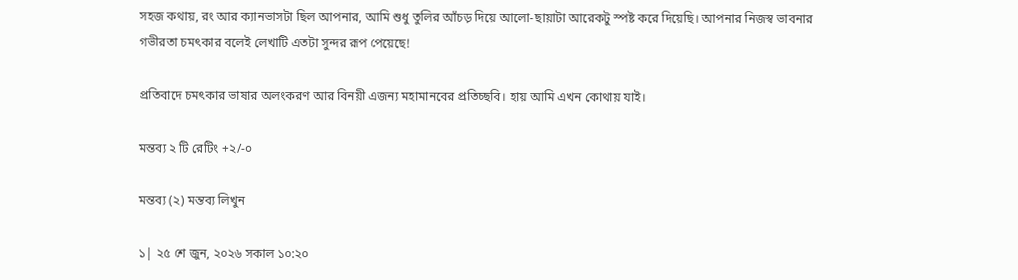সহজ কথায়, রং আর ক্যানভাসটা ছিল আপনার, আমি শুধু তুলির আঁচড় দিয়ে আলো-ছায়াটা আরেকটু স্পষ্ট করে দিয়েছি। আপনার নিজস্ব ভাবনার গভীরতা চমৎকার বলেই লেখাটি এতটা সুন্দর রূপ পেয়েছে!

প্রতিবাদে চমৎকার ভাষার অলংকরণ আর বিনয়ী এজন্য মহামানবের প্রতিচ্ছবি। হায় আমি এখন কোথায় যাই।

মন্তব্য ২ টি রেটিং +২/-০

মন্তব্য (২) মন্তব্য লিখুন

১| ২৫ শে জুন, ২০২৬ সকাল ১০:২০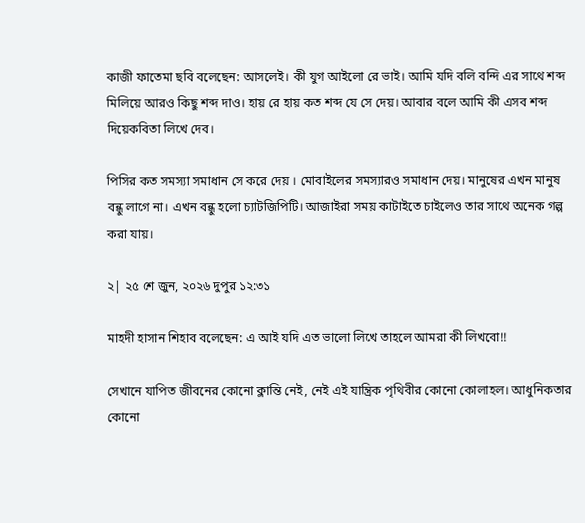কাজী ফাতেমা ছবি বলেছেন: আসলেই। কী যুগ আইলো রে ভাই। আমি যদি বলি বন্দি এর সাথে শব্দ মিলিয়ে আরও কিছু শব্দ দাও। হায় রে হায় কত শব্দ যে সে দেয়। আবার বলে আমি কী এসব শব্দ দিয়েকবিতা লিখে দেব।

পিসির কত সমস্যা সমাধান সে করে দেয় । মোবাইলের সমস্যারও সমাধান দেয়। মানুষের এখন মানুষ বন্ধু লাগে না। এখন বন্ধু হলো চ্যাটজিপিটি। আজাইরা সময় কাটাইতে চাইলেও তার সাথে অনেক গল্প করা যায়।

২| ২৫ শে জুন, ২০২৬ দুপুর ১২:৩১

মাহদী হাসান শিহাব বলেছেন: এ আই যদি এত ভালো লিখে তাহলে আমরা কী লিখবো!!

সেখানে যাপিত জীবনের কোনো ক্লান্তি নেই, নেই এই যান্ত্রিক পৃথিবীর কোনো কোলাহল। আধুনিকতার কোনো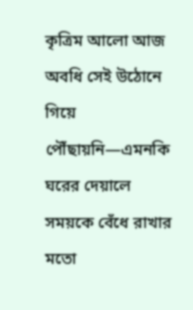কৃত্রিম আলো আজ অবধি সেই উঠোনে গিয়ে পৌঁছায়নি—এমনকি ঘরের দেয়ালে সময়কে বেঁধে রাখার মতো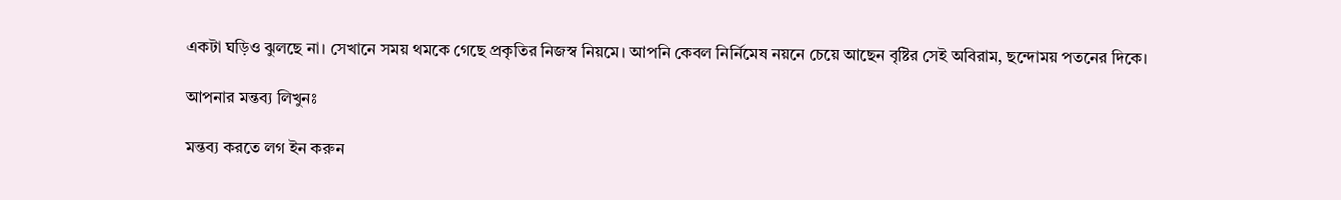একটা ঘড়িও ঝুলছে না। সেখানে সময় থমকে গেছে প্রকৃতির নিজস্ব নিয়মে। আপনি কেবল নির্নিমেষ নয়নে চেয়ে আছেন বৃষ্টির সেই অবিরাম, ছন্দোময় পতনের দিকে।

আপনার মন্তব্য লিখুনঃ

মন্তব্য করতে লগ ইন করুন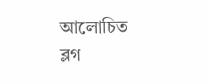আলোচিত ব্লগ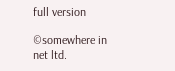full version

©somewhere in net ltd.